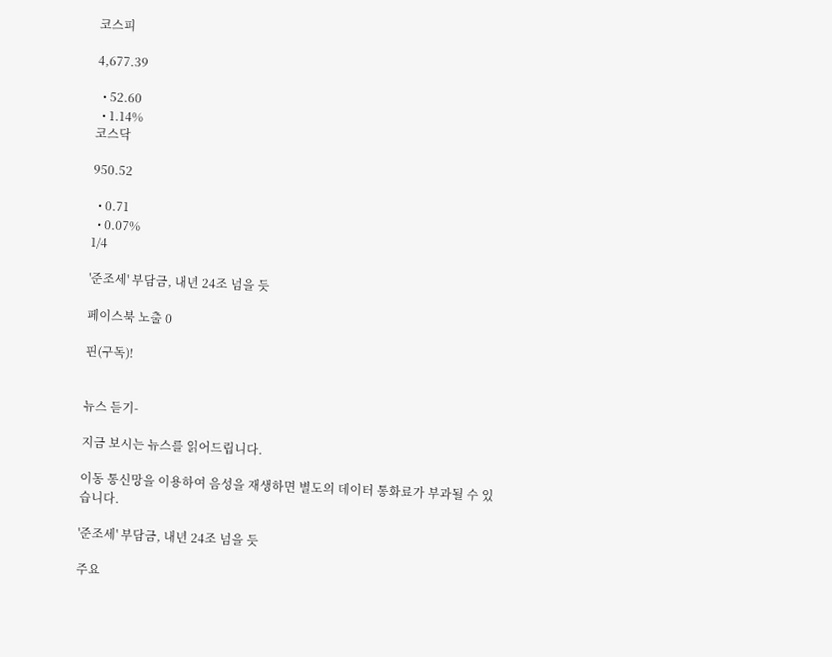코스피

4,677.39

  • 52.60
  • 1.14%
코스닥

950.52

  • 0.71
  • 0.07%
1/4

'준조세' 부담금, 내년 24조 넘을 듯

페이스북 노출 0

핀(구독)!


뉴스 듣기-

지금 보시는 뉴스를 읽어드립니다.

이동 통신망을 이용하여 음성을 재생하면 별도의 데이터 통화료가 부과될 수 있습니다.

'준조세' 부담금, 내년 24조 넘을 듯

주요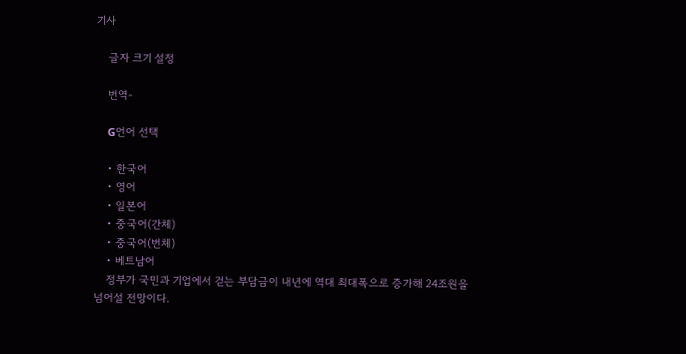기사

    글자 크기 설정

    번역-

    G언어 선택

    • 한국어
    • 영어
    • 일본어
    • 중국어(간체)
    • 중국어(번체)
    • 베트남어
    정부가 국민과 기업에서 걷는 부담금이 내년에 역대 최대폭으로 증가해 24조원을 넘어설 전망이다.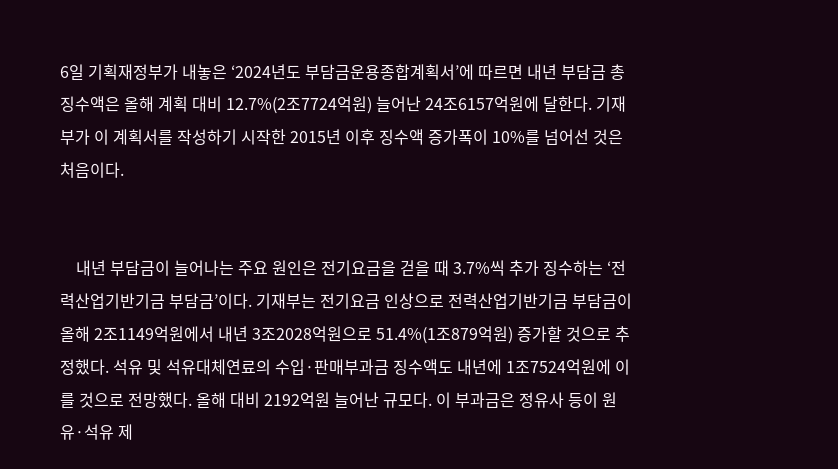6일 기획재정부가 내놓은 ‘2024년도 부담금운용종합계획서’에 따르면 내년 부담금 총징수액은 올해 계획 대비 12.7%(2조7724억원) 늘어난 24조6157억원에 달한다. 기재부가 이 계획서를 작성하기 시작한 2015년 이후 징수액 증가폭이 10%를 넘어선 것은 처음이다.


    내년 부담금이 늘어나는 주요 원인은 전기요금을 걷을 때 3.7%씩 추가 징수하는 ‘전력산업기반기금 부담금’이다. 기재부는 전기요금 인상으로 전력산업기반기금 부담금이 올해 2조1149억원에서 내년 3조2028억원으로 51.4%(1조879억원) 증가할 것으로 추정했다. 석유 및 석유대체연료의 수입·판매부과금 징수액도 내년에 1조7524억원에 이를 것으로 전망했다. 올해 대비 2192억원 늘어난 규모다. 이 부과금은 정유사 등이 원유·석유 제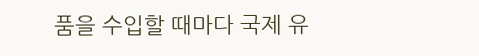품을 수입할 때마다 국제 유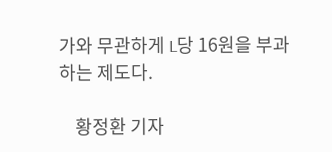가와 무관하게 L당 16원을 부과하는 제도다.

    황정환 기자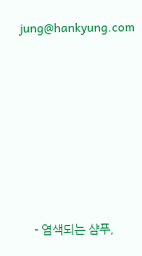jung@hankyung.com










    - 염색되는 샴푸,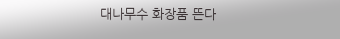대나무수 화장품 뜬다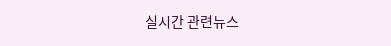실시간 관련뉴스